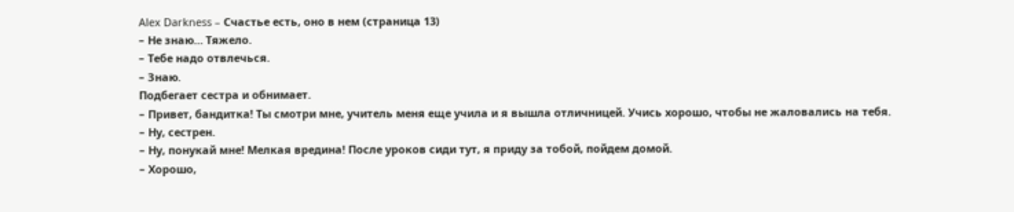Alex Darkness – Счастье есть, оно в нем (страница 13)
– Не знаю… Тяжело.
– Тебе надо отвлечься.
– Знаю.
Подбегает сестра и обнимает.
– Привет, бандитка! Ты смотри мне, учитель меня еще учила и я вышла отличницей. Учись хорошо, чтобы не жаловались на тебя.
– Ну, сестрен.
– Ну, понукай мне! Мелкая вредина! После уроков сиди тут, я приду за тобой, пойдем домой.
– Хорошо,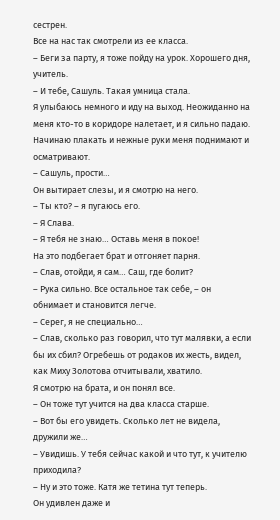сестрен.
Все на нас так смотрели из ее класса.
– Беги за парту, я тоже пойду на урок. Хорошего дня, учитель.
– И тебе, Сашуль. Такая умница стала.
Я улыбаюсь немного и иду на выход. Неожиданно на меня кто-то в коридоре налетает, и я сильно падаю. Начинаю плакать и нежные руки меня поднимают и осматривают.
– Сашуль, прости…
Он вытирает слезы, и я смотрю на него.
– Ты кто? – я пугаюсь его.
– Я Слава.
– Я тебя не знаю… Оставь меня в покое!
На это подбегает брат и отгоняет парня.
– Слав, отойди, я сам… Саш, где болит?
– Рука сильно. Все остальное так себе, – он обнимает и становится легче.
– Серег, я не специально…
– Слав, сколько раз говорил, что тут малявки, а если бы их сбил? Огребешь от родаков их жесть, видел, как Миху Золотова отчитывали, хватило.
Я смотрю на брата, и он понял все.
– Он тоже тут учится на два класса старше.
– Вот бы его увидеть. Сколько лет не видела, дружили же…
– Увидишь. У тебя сейчас какой и что тут, к учителю приходила?
– Ну и это тоже. Катя же тетина тут теперь.
Он удивлен даже и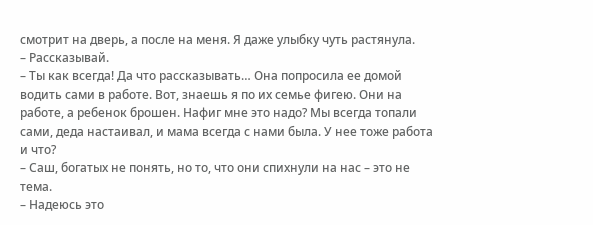смотрит на дверь, а после на меня. Я даже улыбку чуть растянула.
– Рассказывай.
– Ты как всегда! Да что рассказывать… Она попросила ее домой водить сами в работе. Вот, знаешь я по их семье фигею. Они на работе, а ребенок брошен. Нафиг мне это надо? Мы всегда топали сами, деда настаивал, и мама всегда с нами была. У нее тоже работа и что?
– Саш, богатых не понять, но то, что они спихнули на нас – это не тема.
– Надеюсь это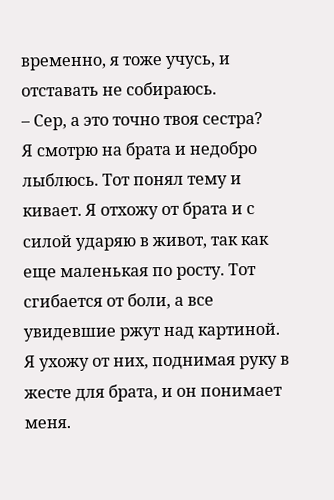временно, я тоже учусь, и отставать не собираюсь.
– Сер, а это точно твоя сестра?
Я смотрю на брата и недобро лыблюсь. Тот понял тему и кивает. Я отхожу от брата и с силой ударяю в живот, так как еще маленькая по росту. Тот сгибается от боли, а все увидевшие ржут над картиной. Я ухожу от них, поднимая руку в жесте для брата, и он понимает меня.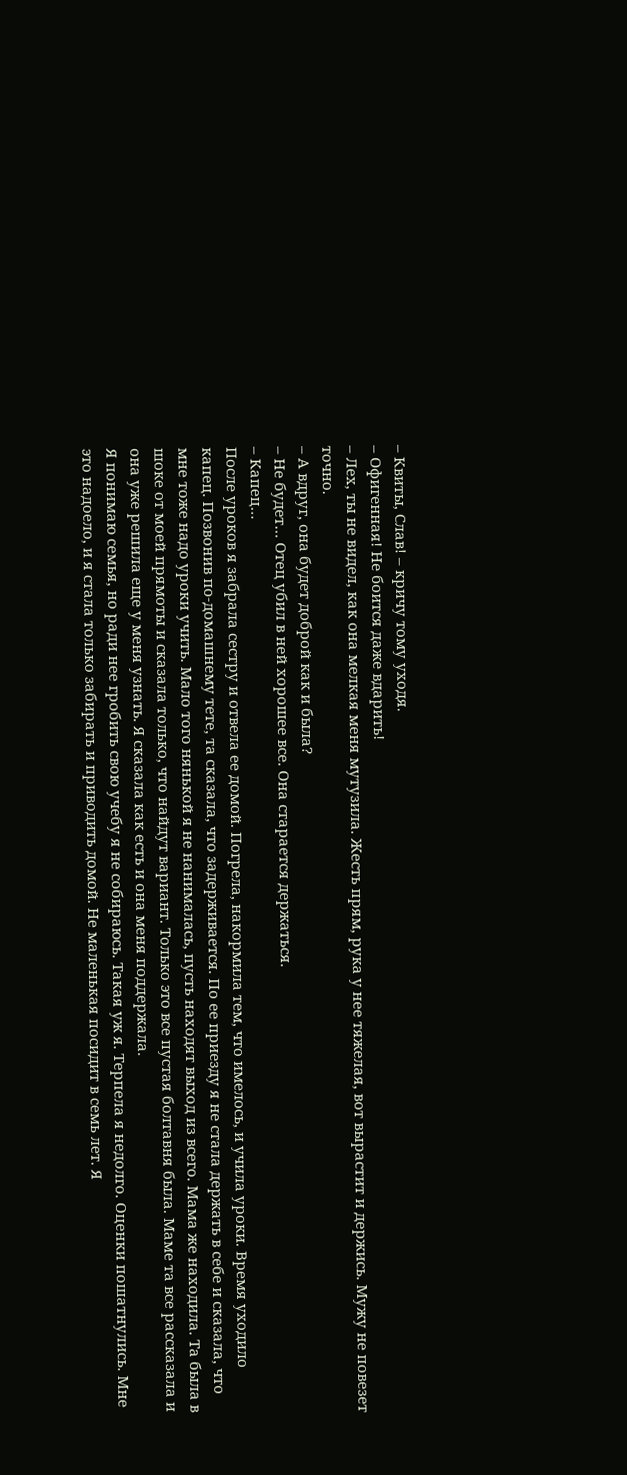– Квиты, Слав! – кричу тому уходя.
– Офигенная! Не боится даже вдарить!
– Лех, ты не видел, как она мелкая меня мутузила. Жесть прям, рука у нее тяжелая, вот вырастит и держись. Мужу не повезет точно.
– А вдруг, она будет доброй как и была?
– Не будет… Отец убил в ней хорошее все. Она старается держаться.
– Капец…
После уроков я забрала сестру и отвела ее домой. Погрела, накормила тем, что имелось, и учила уроки. Время уходило капец. Позвонив по-домашнему тете, та сказала, что задерживается. По ее приезду я не стала держать в себе и сказала, что мне тоже надо уроки учить. Мало того нянькой я не нанималась, пусть находят выход из всего. Мама же находила. Та была в шоке от моей прямоты и сказала только, что найдут вариант. Только это все пустая болтавня была. Маме та все рассказала и она уже решила еще у меня узнать. Я сказала как есть и она меня поддержала.
Я понимаю семья, но ради нее гробить свою учебу я не собираюсь. Такая уж я. Терпела я недолго. Оценки пошатнулись. Мне это надоело, и я стала только забирать и приводить домой. Не маленькая посидит в семь лет. Я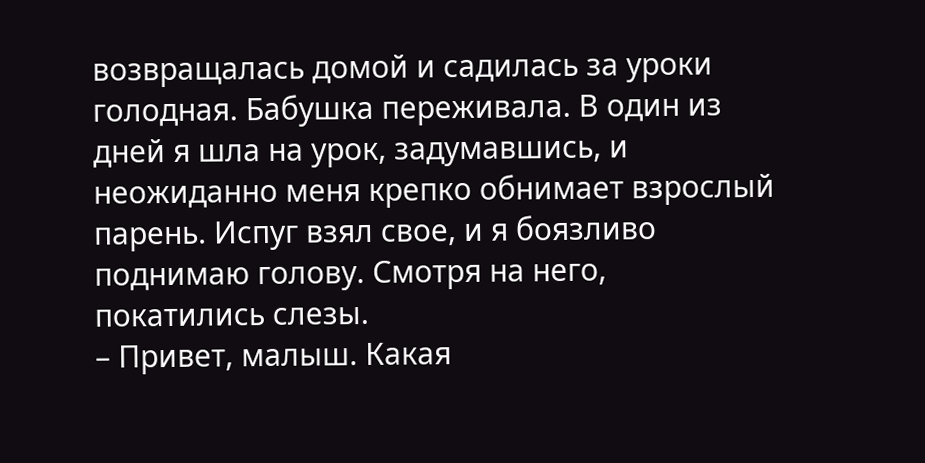возвращалась домой и садилась за уроки голодная. Бабушка переживала. В один из дней я шла на урок, задумавшись, и неожиданно меня крепко обнимает взрослый парень. Испуг взял свое, и я боязливо поднимаю голову. Смотря на него, покатились слезы.
– Привет, малыш. Какая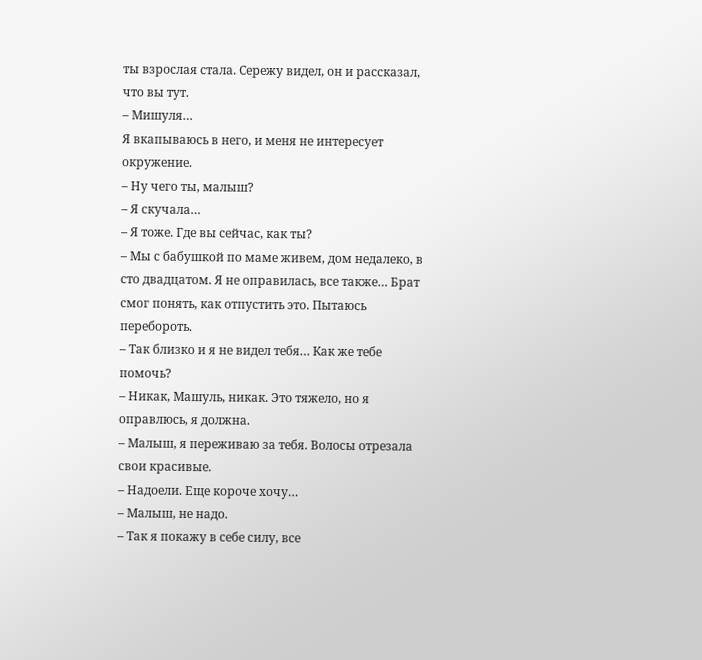ты взрослая стала. Сережу видел, он и рассказал, что вы тут.
– Мишуля…
Я вкапываюсь в него, и меня не интересует окружение.
– Ну чего ты, малыш?
– Я скучала…
– Я тоже. Где вы сейчас, как ты?
– Мы с бабушкой по маме живем, дом недалеко, в сто двадцатом. Я не оправилась, все также… Брат смог понять, как отпустить это. Пытаюсь перебороть.
– Так близко и я не видел тебя… Как же тебе помочь?
– Никак, Машуль, никак. Это тяжело, но я оправлюсь, я должна.
– Малыш, я переживаю за тебя. Волосы отрезала свои красивые.
– Надоели. Еще короче хочу…
– Малыш, не надо.
– Так я покажу в себе силу, все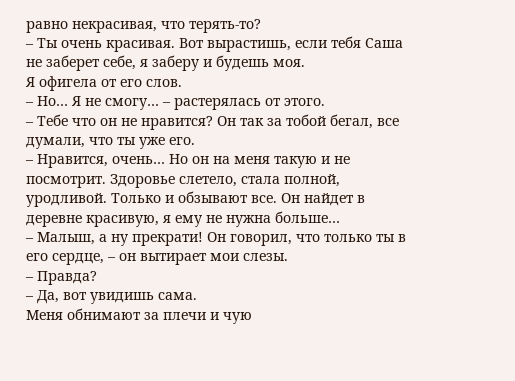равно некрасивая, что терять-то?
– Ты очень красивая. Вот вырастишь, если тебя Саша не заберет себе, я заберу и будешь моя.
Я офигела от его слов.
– Но… Я не смогу… – растерялась от этого.
– Тебе что он не нравится? Он так за тобой бегал, все думали, что ты уже его.
– Нравится, очень… Но он на меня такую и не посмотрит. Здоровье слетело, стала полной, уродливой. Только и обзывают все. Он найдет в деревне красивую, я ему не нужна больше…
– Малыш, а ну прекрати! Он говорил, что только ты в его сердце, – он вытирает мои слезы.
– Правда?
– Да, вот увидишь сама.
Меня обнимают за плечи и чую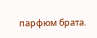парфюм брата.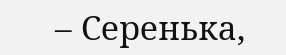– Серенька,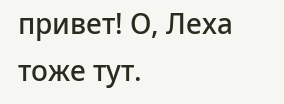привет! О, Леха тоже тут.